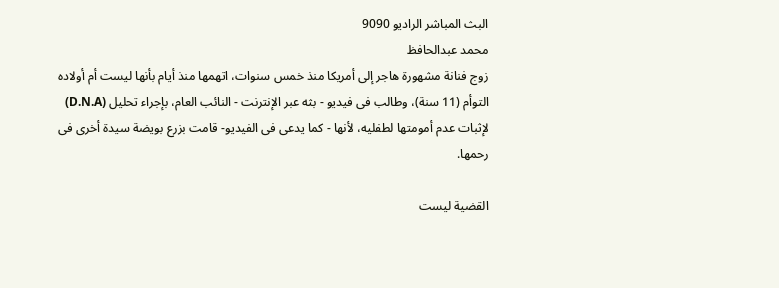البث المباشر الراديو 9090
محمد عبدالحافظ
زوج فنانة مشهورة هاجر إلى أمريكا منذ خمس سنوات، اتهمها منذ أيام بأنها ليست أم أولاده التوأم (11 سنة)، وطالب فى فيديو - بثه عبر الإنترنت - النائب العام، بإجراء تحليل (D.N.A) لإثبات عدم أمومتها لطفليه، لأنها - كما يدعى فى الفيديو- قامت بزرع بويضة سيدة أخرى فى رحمها.

القضية ليست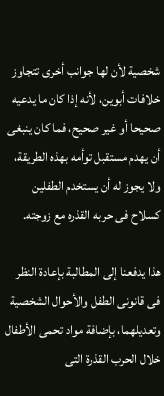شخصية لأن لها جوانب أخرى تتجاوز خلافات أبوين، لأنه إذا كان ما يدعيه صحيحا أو غير صحيح، فما كان ينبغى أن يهدم مستقبل توأمه بهذه الطريقة، ولا يجوز له أن يستخدم الطفلين كسلاح فى حربه القذره مع زوجته.

هذا يدفعنا إلى المطالبة بإعادة النظر فى قانونى الطفل والأحوال الشخصية وتعديلهما، بإضافة مواد تحمى الأطفال خلال الحرب القذرة التى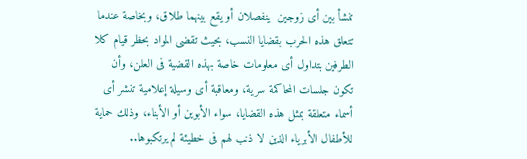تنشأ بين أى زوجين  ينفصلان أو يقع بينهما طلاق، وبخاصة عندما تتعلق هذه الحرب بقضايا النسب، بحيث تقضى المواد بحظر قيام كلا الطرفين بتداول أى معلومات خاصة بهذه القضية فى العلن، وأن تكون جلسات المحاكمة سرية، ومعاقبة أى وسيلة إعلامية تنشر أى أسماء متعلقة بمثل هذه القضايا، سواء الأبوين أو الأبناء، وذلك حماية للأطفال الأبرياء الذين لا ذنب لهم فى خطيئة لم يرتكبوها..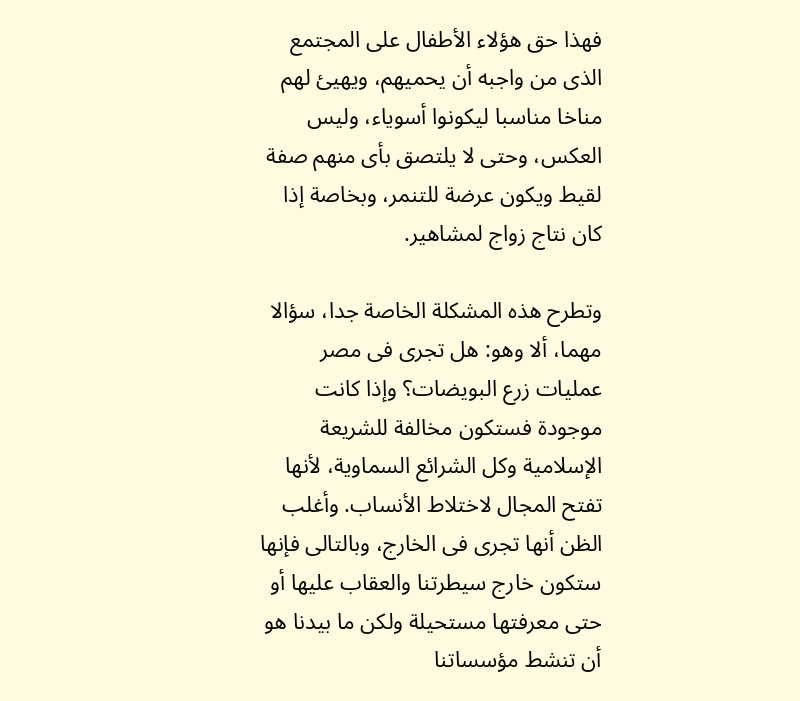فهذا حق هؤلاء الأطفال على المجتمع الذى من واجبه أن يحميهم، ويهيئ لهم مناخا مناسبا ليكونوا أسوياء، وليس العكس، وحتى لا يلتصق بأى منهم صفة لقيط ويكون عرضة للتنمر، وبخاصة إذا كان نتاج زواج لمشاهير.

وتطرح هذه المشكلة الخاصة جدا، سؤالا مهما، ألا وهو: هل تجرى فى مصر عمليات زرع البويضات؟ وإذا كانت موجودة فستكون مخالفة للشريعة الإسلامية وكل الشرائع السماوية، لأنها تفتح المجال لاختلاط الأنساب. وأغلب الظن أنها تجرى فى الخارج، وبالتالى فإنها ستكون خارج سيطرتنا والعقاب عليها أو حتى معرفتها مستحيلة ولكن ما بيدنا هو أن تنشط مؤسساتنا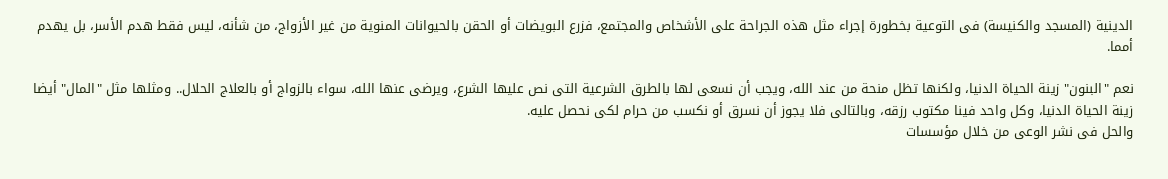الدينية (المسجد والكنيسة) فى التوعية بخطورة إجراء مثل هذه الجراحة على الأشخاص والمجتمع، فزرع البويضات أو الحقن بالحيوانات المنوية من غير الأزواج، من شأنه، ليس فقط هدم الأسر، بل يهدم أمما.

نعم "البنون" زينة الحياة الدنيا، ولكنها تظل منحة من عند الله، ويجب أن نسعى لها بالطرق الشرعية التى نص عليها الشرع، ويرضى عنها الله، سواء بالزواج أو بالعلاج الحلال.. ومثلها مثل "المال" أيضا زينة الحياة الدنيا، وكل واحد فينا مكتوب رزقه، وبالتالى فلا يجوز أن نسرق أو نكسب من حرام لكى نحصل عليه.
والحل فى نشر الوعى من خلال مؤسسات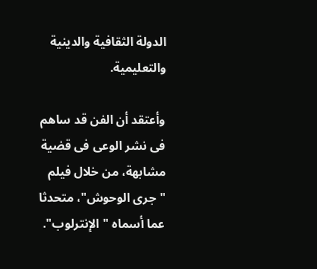الدولة الثقافية والدينية والتعليمية.

وأعتقد أن الفن قد ساهم فى نشر الوعى فى قضية مشابهة، من خلال فيلم "جرى الوحوش"، متحدثا عما أسماه "الإنترلوب".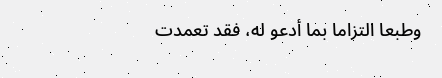وطبعا التزاما بما أدعو له، فقد تعمدت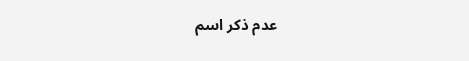عدم ذكر اسم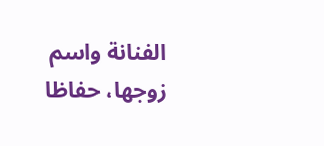الفنانة واسم زوجها، حفاظا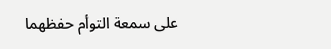على سمعة التوأم حفظهما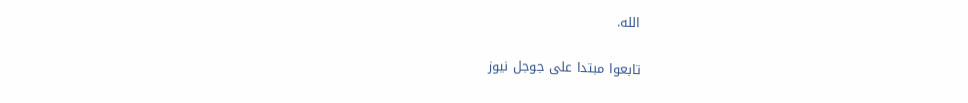الله.

تابعوا مبتدا على جوجل نيوز